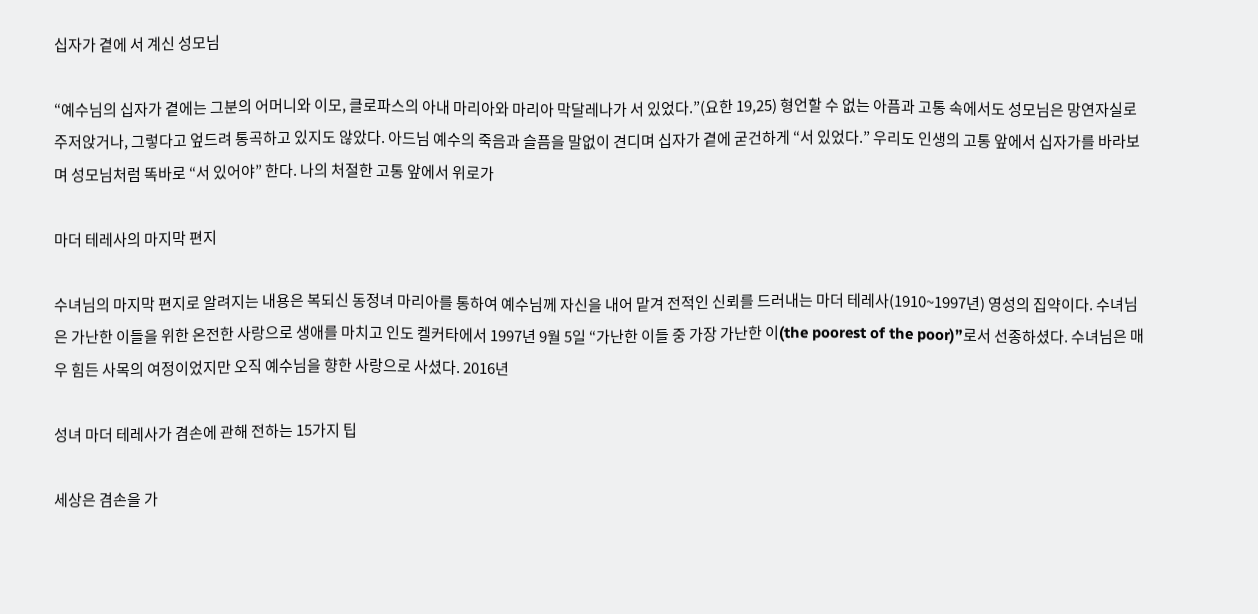십자가 곁에 서 계신 성모님

“예수님의 십자가 곁에는 그분의 어머니와 이모, 클로파스의 아내 마리아와 마리아 막달레나가 서 있었다.”(요한 19,25) 형언할 수 없는 아픔과 고통 속에서도 성모님은 망연자실로 주저앉거나, 그렇다고 엎드려 통곡하고 있지도 않았다. 아드님 예수의 죽음과 슬픔을 말없이 견디며 십자가 곁에 굳건하게 “서 있었다.” 우리도 인생의 고통 앞에서 십자가를 바라보며 성모님처럼 똑바로 “서 있어야” 한다. 나의 처절한 고통 앞에서 위로가

마더 테레사의 마지막 편지

수녀님의 마지막 편지로 알려지는 내용은 복되신 동정녀 마리아를 통하여 예수님께 자신을 내어 맡겨 전적인 신뢰를 드러내는 마더 테레사(1910~1997년) 영성의 집약이다. 수녀님은 가난한 이들을 위한 온전한 사랑으로 생애를 마치고 인도 켈커타에서 1997년 9월 5일 “가난한 이들 중 가장 가난한 이(the poorest of the poor)”로서 선종하셨다. 수녀님은 매우 힘든 사목의 여정이었지만 오직 예수님을 향한 사랑으로 사셨다. 2016년

성녀 마더 테레사가 겸손에 관해 전하는 15가지 팁

세상은 겸손을 가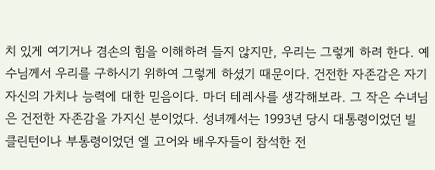치 있게 여기거나 겸손의 힘을 이해하려 들지 않지만, 우리는 그렇게 하려 한다. 예수님께서 우리를 구하시기 위하여 그렇게 하셨기 때문이다. 건전한 자존감은 자기 자신의 가치나 능력에 대한 믿음이다. 마더 테레사를 생각해보라. 그 작은 수녀님은 건전한 자존감을 가지신 분이었다. 성녀께서는 1993년 당시 대통령이었던 빌 클린턴이나 부통령이었던 엘 고어와 배우자들이 참석한 전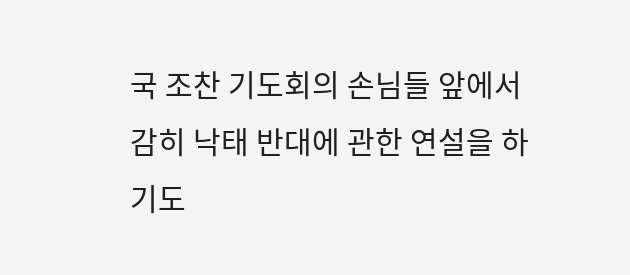국 조찬 기도회의 손님들 앞에서 감히 낙태 반대에 관한 연설을 하기도